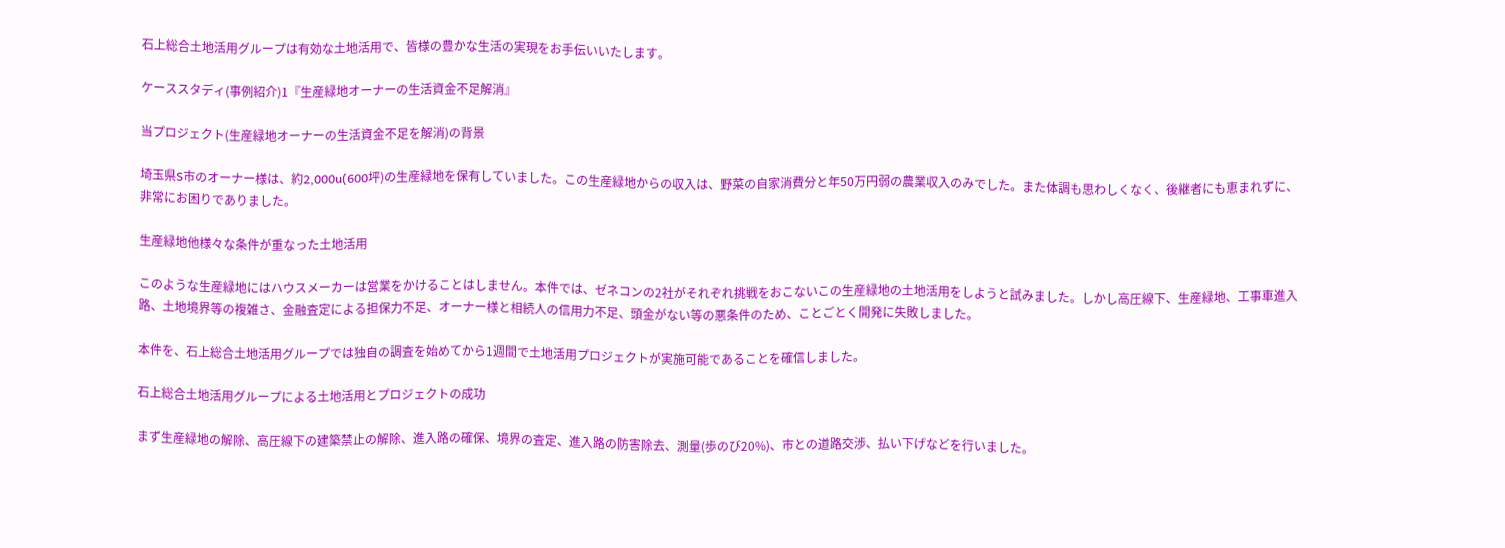石上総合土地活用グループは有効な土地活用で、皆様の豊かな生活の実現をお手伝いいたします。

ケーススタディ(事例紹介)1『生産緑地オーナーの生活資金不足解消』

当プロジェクト(生産緑地オーナーの生活資金不足を解消)の背景

埼玉県S市のオーナー様は、約2,000u(600坪)の生産緑地を保有していました。この生産緑地からの収入は、野菜の自家消費分と年50万円弱の農業収入のみでした。また体調も思わしくなく、後継者にも恵まれずに、非常にお困りでありました。

生産緑地他様々な条件が重なった土地活用

このような生産緑地にはハウスメーカーは営業をかけることはしません。本件では、ゼネコンの2社がそれぞれ挑戦をおこないこの生産緑地の土地活用をしようと試みました。しかし高圧線下、生産緑地、工事車進入路、土地境界等の複雑さ、金融査定による担保力不足、オーナー様と相続人の信用力不足、頭金がない等の悪条件のため、ことごとく開発に失敗しました。

本件を、石上総合土地活用グループでは独自の調査を始めてから1週間で土地活用プロジェクトが実施可能であることを確信しました。

石上総合土地活用グループによる土地活用とプロジェクトの成功

まず生産緑地の解除、高圧線下の建築禁止の解除、進入路の確保、境界の査定、進入路の防害除去、測量(歩のび20%)、市との道路交渉、払い下げなどを行いました。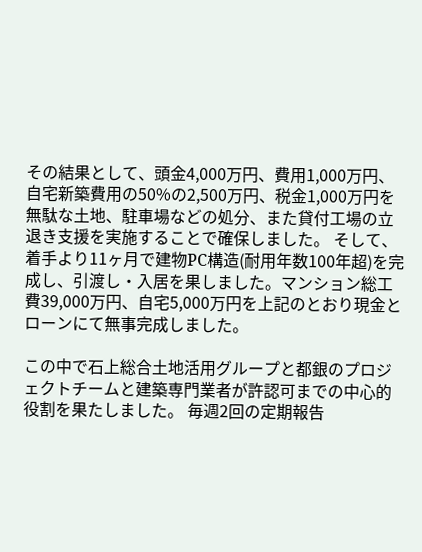その結果として、頭金4,000万円、費用1,000万円、自宅新築費用の50%の2,500万円、税金1,000万円を無駄な土地、駐車場などの処分、また貸付工場の立退き支援を実施することで確保しました。 そして、着手より11ヶ月で建物PC構造(耐用年数100年超)を完成し、引渡し・入居を果しました。マンション総工費39,000万円、自宅5,000万円を上記のとおり現金とローンにて無事完成しました。

この中で石上総合土地活用グループと都銀のプロジェクトチームと建築専門業者が許認可までの中心的役割を果たしました。 毎週2回の定期報告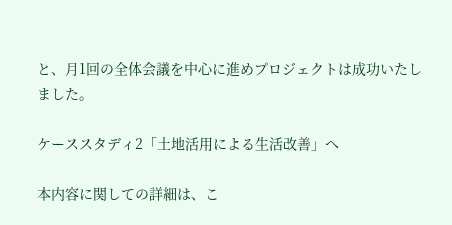と、月1回の全体会議を中心に進めプロジェクトは成功いたしました。

ケーススタディ2「土地活用による生活改善」へ

本内容に関しての詳細は、こ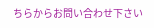ちらからお問い合わせ下さい